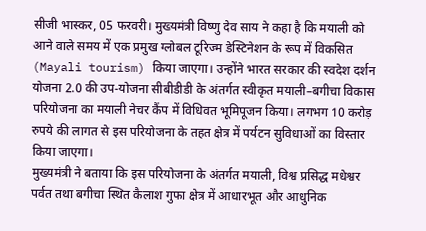सीजी भास्कर, 05 फरवरी। मुख्यमंत्री विष्णु देव साय ने कहा है कि मयाली को आने वाले समय में एक प्रमुख ग्लोबल टूरिज्म डेस्टिनेशन के रूप में विकसित (Mayali tourism) किया जाएगा। उन्होंने भारत सरकार की स्वदेश दर्शन योजना 2.0 की उप-योजना सीबीडीडी के अंतर्गत स्वीकृत मयाली–बगीचा विकास परियोजना का मयाली नेचर कैंप में विधिवत भूमिपूजन किया। लगभग 10 करोड़ रुपये की लागत से इस परियोजना के तहत क्षेत्र में पर्यटन सुविधाओं का विस्तार किया जाएगा।
मुख्यमंत्री ने बताया कि इस परियोजना के अंतर्गत मयाली, विश्व प्रसिद्ध मधेश्वर पर्वत तथा बगीचा स्थित कैलाश गुफा क्षेत्र में आधारभूत और आधुनिक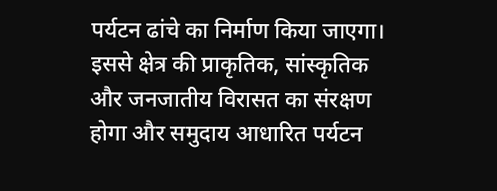पर्यटन ढांचे का निर्माण किया जाएगा। इससे क्षेत्र की प्राकृतिक, सांस्कृतिक और जनजातीय विरासत का संरक्षण होगा और समुदाय आधारित पर्यटन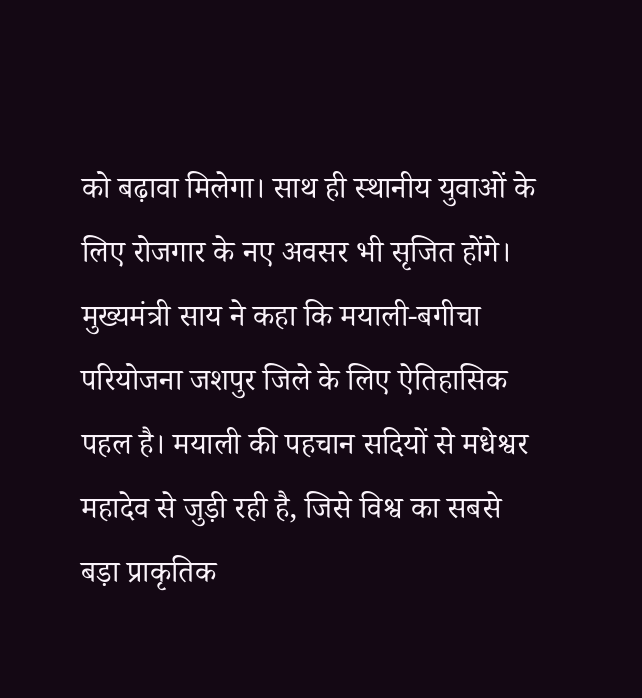को बढ़ावा मिलेगा। साथ ही स्थानीय युवाओं के लिए रोजगार के नए अवसर भी सृजित होंगे।
मुख्यमंत्री साय ने कहा कि मयाली-बगीचा परियोजना जशपुर जिले के लिए ऐतिहासिक पहल है। मयाली की पहचान सदियों से मधेश्वर महादेव से जुड़ी रही है, जिसे विश्व का सबसे बड़ा प्राकृतिक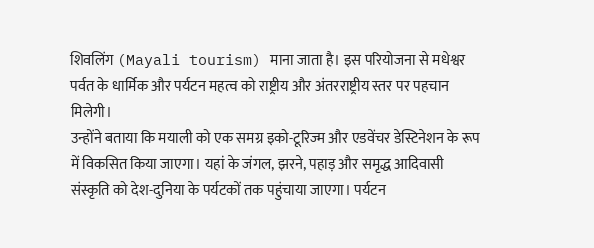शिवलिंग (Mayali tourism) माना जाता है। इस परियोजना से मधेश्वर पर्वत के धार्मिक और पर्यटन महत्व को राष्ट्रीय और अंतरराष्ट्रीय स्तर पर पहचान मिलेगी।
उन्होंने बताया कि मयाली को एक समग्र इको-टूरिज्म और एडवेंचर डेस्टिनेशन के रूप में विकसित किया जाएगा। यहां के जंगल, झरने, पहाड़ और समृद्ध आदिवासी संस्कृति को देश-दुनिया के पर्यटकों तक पहुंचाया जाएगा। पर्यटन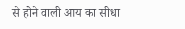से होने वाली आय का सीधा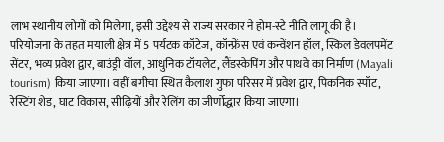लाभ स्थानीय लोगों को मिलेगा, इसी उद्देश्य से राज्य सरकार ने होम-स्टे नीति लागू की है।
परियोजना के तहत मयाली क्षेत्र में 5 पर्यटक कॉटेज, कॉन्फ्रेंस एवं कन्वेंशन हॉल, स्किल डेवलपमेंट सेंटर, भव्य प्रवेश द्वार, बाउंड्री वॉल, आधुनिक टॉयलेट, लैंडस्केपिंग और पाथवे का निर्माण (Mayali tourism) किया जाएगा। वहीं बगीचा स्थित कैलाश गुफा परिसर में प्रवेश द्वार, पिकनिक स्पॉट, रेस्टिंग शेड, घाट विकास, सीढ़ियों और रेलिंग का जीर्णोद्धार किया जाएगा।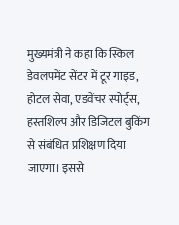मुख्यमंत्री ने कहा कि स्किल डेवलपमेंट सेंटर में टूर गाइड, होटल सेवा, एडवेंचर स्पोर्ट्स, हस्तशिल्प और डिजिटल बुकिंग से संबंधित प्रशिक्षण दिया जाएगा। इससे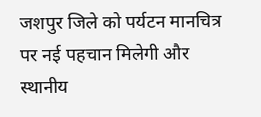जशपुर जिले को पर्यटन मानचित्र पर नई पहचान मिलेगी और स्थानीय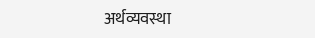अर्थव्यवस्था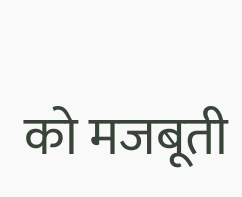को मजबूती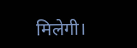मिलेगी।